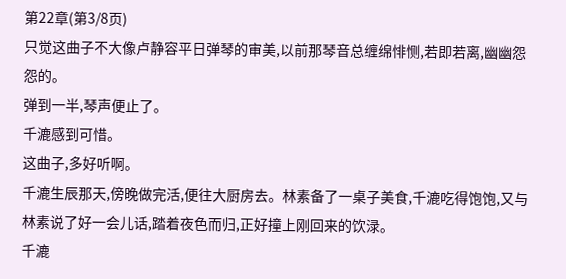第22章(第3/8页)
只觉这曲子不大像卢静容平日弹琴的审美,以前那琴音总缠绵悱恻,若即若离,幽幽怨怨的。
弹到一半,琴声便止了。
千漉感到可惜。
这曲子,多好听啊。
千漉生辰那天,傍晚做完活,便往大厨房去。林素备了一桌子美食,千漉吃得饱饱,又与林素说了好一会儿话,踏着夜色而归,正好撞上刚回来的饮渌。
千漉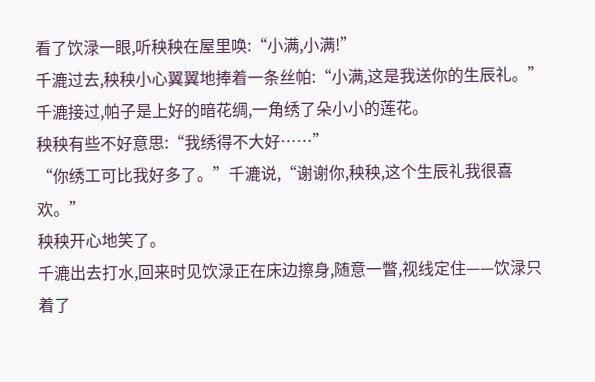看了饮渌一眼,听秧秧在屋里唤:“小满,小满!”
千漉过去,秧秧小心翼翼地捧着一条丝帕:“小满,这是我送你的生辰礼。”
千漉接过,帕子是上好的暗花绸,一角绣了朵小小的莲花。
秧秧有些不好意思:“我绣得不大好……”
“你绣工可比我好多了。”千漉说,“谢谢你,秧秧,这个生辰礼我很喜欢。”
秧秧开心地笑了。
千漉出去打水,回来时见饮渌正在床边擦身,随意一瞥,视线定住——饮渌只着了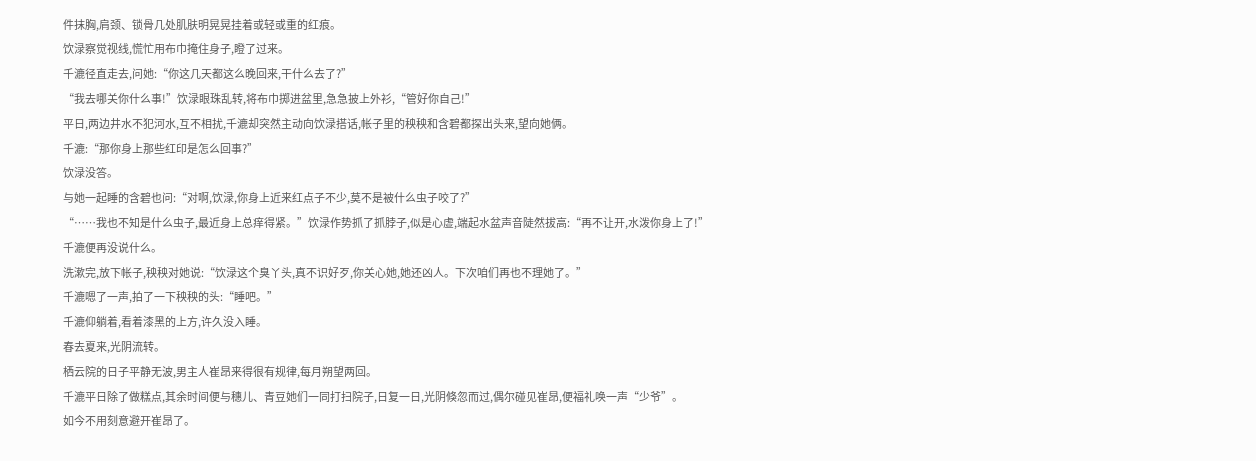件抹胸,肩颈、锁骨几处肌肤明晃晃挂着或轻或重的红痕。
饮渌察觉视线,慌忙用布巾掩住身子,瞪了过来。
千漉径直走去,问她:“你这几天都这么晚回来,干什么去了?”
“我去哪关你什么事!”饮渌眼珠乱转,将布巾掷进盆里,急急披上外衫,“管好你自己!”
平日,两边井水不犯河水,互不相扰,千漉却突然主动向饮渌搭话,帐子里的秧秧和含碧都探出头来,望向她俩。
千漉:“那你身上那些红印是怎么回事?”
饮渌没答。
与她一起睡的含碧也问:“对啊,饮渌,你身上近来红点子不少,莫不是被什么虫子咬了?”
“……我也不知是什么虫子,最近身上总痒得紧。”饮渌作势抓了抓脖子,似是心虚,端起水盆声音陡然拔高:“再不让开,水泼你身上了!”
千漉便再没说什么。
洗漱完,放下帐子,秧秧对她说:“饮渌这个臭丫头,真不识好歹,你关心她,她还凶人。下次咱们再也不理她了。”
千漉嗯了一声,拍了一下秧秧的头:“睡吧。”
千漉仰躺着,看着漆黑的上方,许久没入睡。
春去夏来,光阴流转。
栖云院的日子平静无波,男主人崔昂来得很有规律,每月朔望两回。
千漉平日除了做糕点,其余时间便与穗儿、青豆她们一同打扫院子,日复一日,光阴倏忽而过,偶尔碰见崔昂,便福礼唤一声“少爷”。
如今不用刻意避开崔昂了。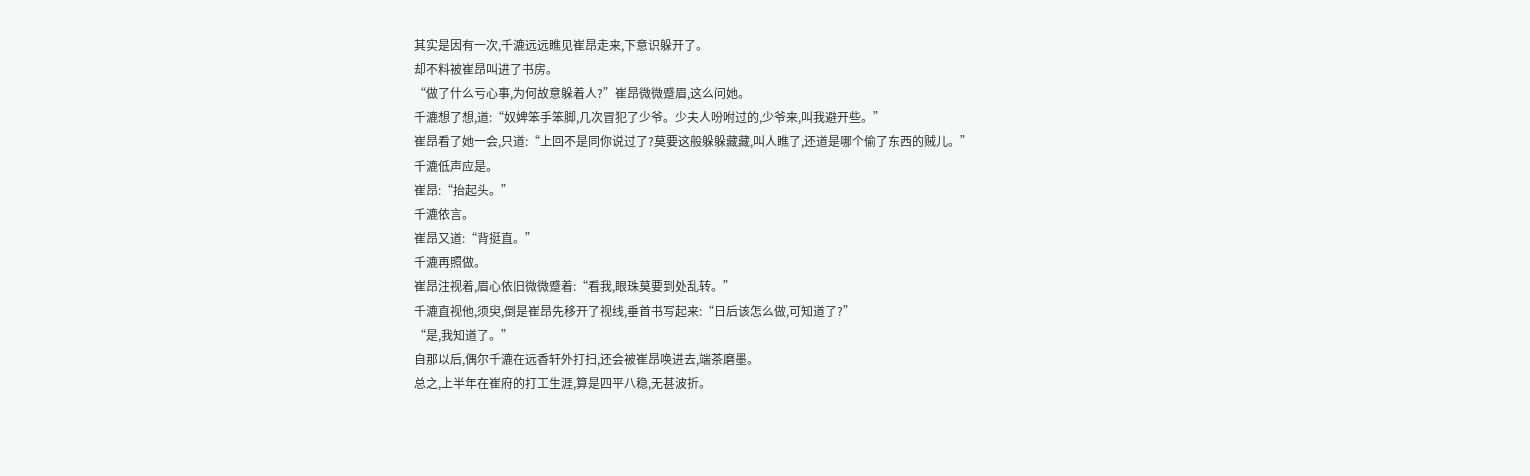其实是因有一次,千漉远远瞧见崔昂走来,下意识躲开了。
却不料被崔昂叫进了书房。
“做了什么亏心事,为何故意躲着人?”崔昂微微蹙眉,这么问她。
千漉想了想,道:“奴婢笨手笨脚,几次冒犯了少爷。少夫人吩咐过的,少爷来,叫我避开些。”
崔昂看了她一会,只道:“上回不是同你说过了?莫要这般躲躲藏藏,叫人瞧了,还道是哪个偷了东西的贼儿。”
千漉低声应是。
崔昂:“抬起头。”
千漉依言。
崔昂又道:“背挺直。”
千漉再照做。
崔昂注视着,眉心依旧微微蹙着:“看我,眼珠莫要到处乱转。”
千漉直视他,须臾,倒是崔昂先移开了视线,垂首书写起来:“日后该怎么做,可知道了?”
“是,我知道了。”
自那以后,偶尔千漉在远香轩外打扫,还会被崔昂唤进去,端茶磨墨。
总之,上半年在崔府的打工生涯,算是四平八稳,无甚波折。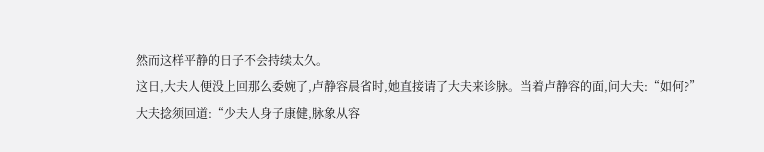然而这样平静的日子不会持续太久。
这日,大夫人便没上回那么委婉了,卢静容晨省时,她直接请了大夫来诊脉。当着卢静容的面,问大夫:“如何?”
大夫捻须回道:“少夫人身子康健,脉象从容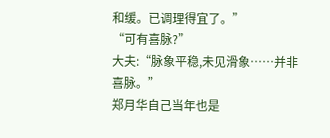和缓。已调理得宜了。”
“可有喜脉?”
大夫:“脉象平稳,未见滑象……并非喜脉。”
郑月华自己当年也是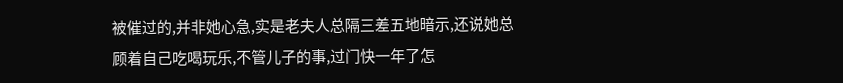被催过的,并非她心急,实是老夫人总隔三差五地暗示,还说她总顾着自己吃喝玩乐,不管儿子的事,过门快一年了怎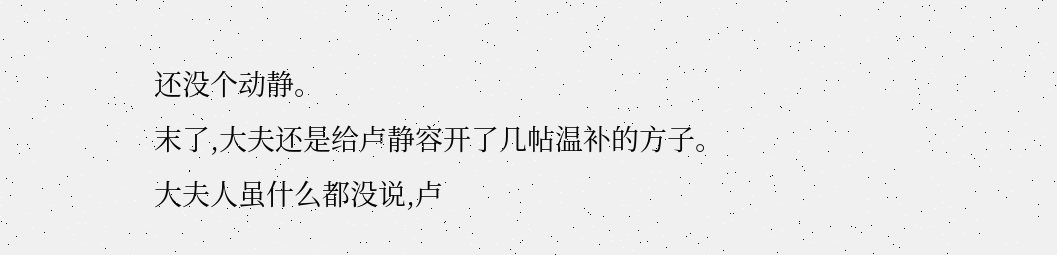还没个动静。
末了,大夫还是给卢静容开了几帖温补的方子。
大夫人虽什么都没说,卢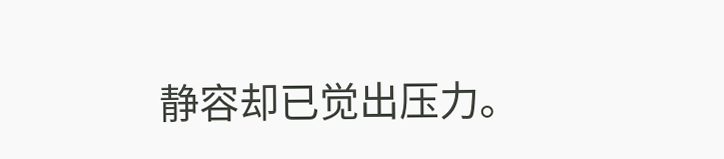静容却已觉出压力。